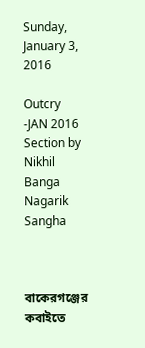Sunday, January 3, 2016

Outcry -JAN 2016 Section by Nikhil Banga Nagarik Sangha



বাকেরগঞ্জের কবাইতে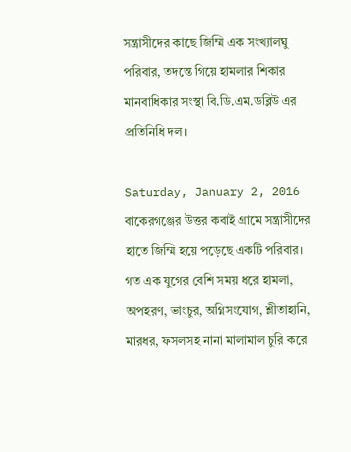সন্ত্রাসীদের কাছে জিম্মি এক সংখ্যালঘু পরিবার, তদন্তে গিয়ে হামলার শিকার মানবাধিকার সংস্থা বি.ডি.এম.ডব্লিউ এর প্রতিনিধি দল।

Saturday, January 2, 2016
বাকেরগঞ্জের উত্তর কবাই গ্রামে সন্ত্রাসীদের হাতে জিম্মি হয়ে পড়েছে একটি পরিবার। গত এক যুগের বেশি সময় ধরে হামলা, অপহরণ, ভাংচুর, অগ্নিসংযোগ, শ্লীতাহানি, মারধর, ফসলসহ নানা মালামাল চুরি করে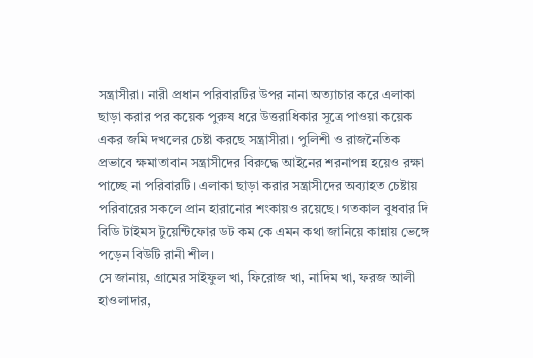সন্ত্রাসীরা। নারী প্রধান পরিবারটির উপর নানা অত্যাচার করে এলাকা ছাড়া করার পর কয়েক পুরুষ ধরে উত্তরাধিকার সূত্রে পাওয়া কয়েক একর জমি দখলের চেষ্টা করছে সন্ত্রাসীরা। পুলিশী ও রাজনৈতিক প্রভাবে ক্ষমাতাবান সন্ত্রাসীদের বিরুদ্ধে আইনের শরনাপন্ন হয়েও রক্ষা পাচ্ছে না পরিবারটি। এলাকা ছাড়া করার সন্ত্রাসীদের অব্যাহত চেষ্টায় পরিবারের সকলে প্রান হারানোর শংকায়ও রয়েছে। গতকাল বুধবার দি বিডি টাইমস টুয়েন্টিফোর ডট কম কে এমন কথা জানিয়ে কান্নায় ভেঙ্গে পড়েন বিউটি রানী শীল।
সে জানায়, গ্রামের সাইফুল খা, ফিরোজ খা, নাদিম খা, ফরজ আলী হাওলাদার,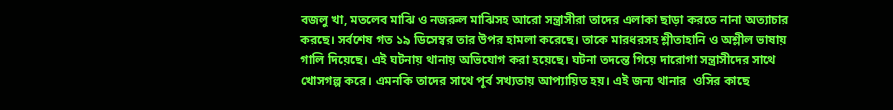বজলু খা, মতলেব মাঝি ও নজরুল মাঝিসহ আরো সন্ত্রাসীরা তাদের এলাকা ছাড়া করতে নানা অত্যাচার করছে। সর্বশেষ গত ১৯ ডিসেম্বর তার উপর হামলা করেছে। তাকে মারধরসহ শ্লীতাহানি ও অশ্লীল ভাষায় গালি দিয়েছে। এই ঘটনায় থানায় অভিযোগ করা হয়েছে। ঘটনা তদন্তে গিয়ে দারোগা সন্ত্রাসীদের সাথে খোসগল্প করে। এমনকি তাদের সাথে পূর্ব সখ্যতায় আপ্যায়িত হয়। এই জন্য থানার  ওসির কাছে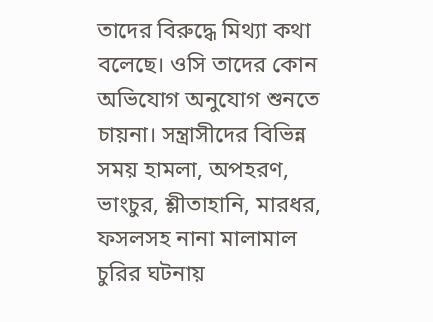তাদের বিরুদ্ধে মিথ্যা কথা বলেছে। ওসি তাদের কোন অভিযোগ অনুযোগ শুনতে চায়না। সন্ত্রাসীদের বিভিন্ন সময় হামলা, অপহরণ, ভাংচুর, শ্লীতাহানি, মারধর, ফসলসহ নানা মালামাল চুরির ঘটনায়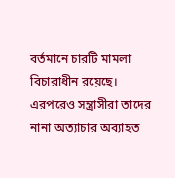বর্তমানে চারটি মামলা বিচারাধীন রয়েছে।
এরপরেও সন্ত্রাসীরা তাদের নানা অত্যাচার অব্যাহত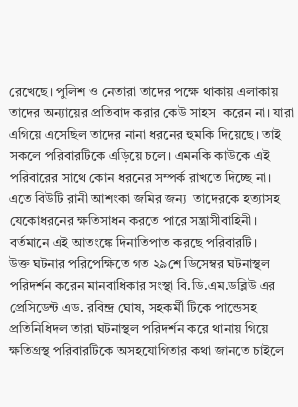রেখেছে। পুলিশ ও নেতারা তাদের পক্ষে থাকায় এলাকায় তাদের অন্যায়ের প্রতিবাদ করার কেউ সাহস  করেন না। যারা এগিয়ে এসেছিল তাদের নানা ধরনের হুমকি দিয়েছে। তাই সকলে পরিবারটিকে এড়িয়ে চলে। এমনকি কাউকে এই পরিবারের সাথে কোন ধরনের সম্পর্ক রাখতে দিচ্ছে না। এতে বিউটি রানী আশংকা জমির জন্য  তাদেরকে হত্যাসহ যেকোধরনের ক্ষতিসাধন করতে পারে সন্ত্রাসীবাহিনী। বর্তমানে এই আতংঙ্কে দিনাতিপাত করছে পরিবারটি।
উক্ত ঘটনার পরিপেক্ষিতে গত ২৯শে ডিসেম্বর ঘটনাস্থল পরিদর্শন করেন মানবাধিকার সংস্থা বি.ডি.এম.ডব্লিউ এর প্রেসিডেন্ট এড. রবিন্দ্র ঘোষ, সহকর্মী টিকে পান্ডেসহ প্রতিনিধিদল তারা ঘটনাস্থল পরিদর্শন করে থানায় গিয়ে ক্ষতিগ্রস্থ পরিবারটিকে অসহযোগিতার কথা জানতে চাইলে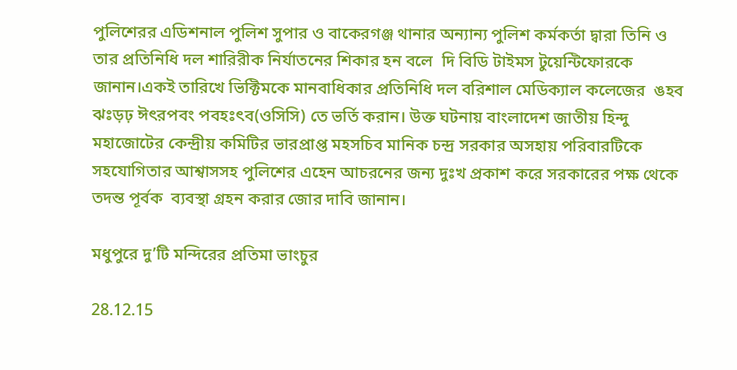পুলিশেরর এডিশনাল পুলিশ সুপার ও বাকেরগঞ্জ থানার অন্যান্য পুলিশ কর্মকর্তা দ্বারা তিনি ও তার প্রতিনিধি দল শারিরীক নির্যাতনের শিকার হন বলে  দি বিডি টাইমস টুয়েন্টিফোরকে জানান।একই তারিখে ভিক্টিমকে মানবাধিকার প্রতিনিধি দল বরিশাল মেডিক্যাল কলেজের  ঙহব ঝঃড়ঢ় ঈৎরপবং পবহঃৎব(ওসিসি) তে ভর্তি করান। উক্ত ঘটনায় বাংলাদেশ জাতীয় হিন্দু মহাজোটের কেন্দ্রীয় কমিটির ভারপ্রাপ্ত মহসচিব মানিক চন্দ্র সরকার অসহায় পরিবারটিকে সহযোগিতার আশ্বাসসহ পুলিশের এহেন আচরনের জন্য দুঃখ প্রকাশ করে সরকারের পক্ষ থেকে তদন্ত পূর্বক  ব্যবস্থা গ্রহন করার জোর দাবি জানান।

মধুপুরে দু’টি মন্দিরের প্রতিমা ভাংচুর

28.12.15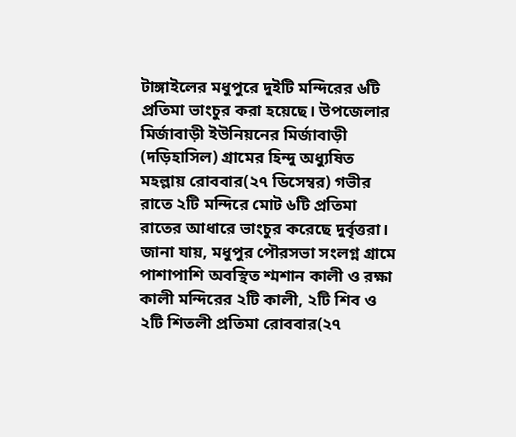টাঙ্গাইলের মধুপুরে দুইটি মন্দিরের ৬টি প্রতিমা ভাংচুর করা হয়েছে। উপজেলার মির্জাবাড়ী ইউনিয়নের মির্জাবাড়ী (দড়িহাসিল) গ্রামের হিন্দু অধ্যুষিত মহল্লায় রোববার(২৭ ডিসেম্বর) গভীর রাতে ২টি মন্দিরে মোট ৬টি প্রতিমা রাতের আধারে ভাংচুর করেছে দুর্বৃত্তরা।
জানা যায়, মধুপুর পৌরসভা সংলগ্ন গ্রামে পাশাপাশি অবস্থিত শ্মশান কালী ও রক্ষা কালী মন্দিরের ২টি কালী, ২টি শিব ও ২টি শিতলী প্রতিমা রোববার(২৭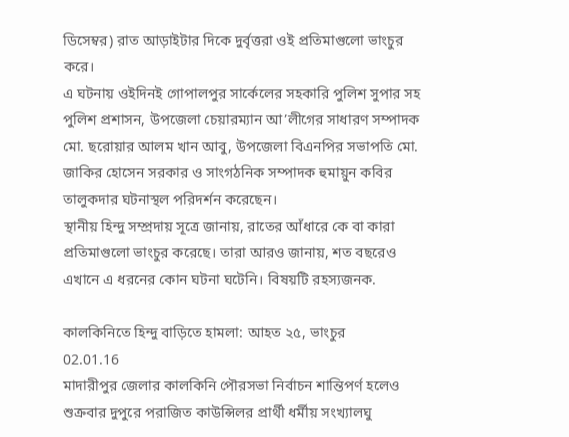ডিসেম্বর) রাত আড়াইটার দিকে দুর্বৃত্তরা ওই প্রতিমাগুলো ভাংচুর করে।
এ ঘটনায় ওইদিনই গোপালপুর সার্কেলের সহকারি পুলিশ সুপার সহ পুলিশ প্রশাসন, উপজেলা চেয়ারম্যান আ’লীগের সাধারণ সম্পাদক মো. ছরোয়ার আলম খান আবু, উপজেলা বিএনপির সভাপতি মো. জাকির হোসেন সরকার ও সাংগঠনিক সম্পাদক হুমায়ুন কবির তালুকদার ঘটনাস্থল পরিদর্শন করেছেন।
স্থানীয় হিন্দু সম্প্রদায় সূত্রে জানায়, রাতের আঁধারে কে বা কারা প্রতিমাগুলো ভাংচুর করেছে। তারা আরও জানায়, শত বছরেও এখানে এ ধরনের কোন ঘটনা ঘটেনি। বিষয়টি রহস্যজনক.

কালকিনিতে হিন্দু বাড়িতে হামলা: আহত ২৫, ভাংচুর
02.01.16
মাদারীপুর জেলার কালকিনি পৌরসভা নির্বাচন শান্তিপর্ণ হলেও শুক্রবার দুপুরে পরাজিত কাউন্সিলর প্রার্থী ধর্মীয় সংখ্যালঘু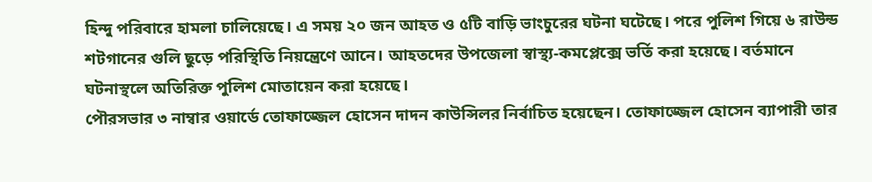হিন্দু পরিবারে হামলা চালিয়েছে। এ সময় ২০ জন আহত ও ৫টি বাড়ি ভাংচুরের ঘটনা ঘটেছে। পরে পুলিশ গিয়ে ৬ রাউন্ড শটগানের গুলি ছুড়ে পরিস্থিতি নিয়ন্ত্রেণে আনে। আহতদের উপজেলা স্বাস্থ্য-কমপ্লেক্সে ভর্তি করা হয়েছে। বর্তমানে ঘটনাস্থলে অতিরিক্ত পুলিশ মোতায়েন করা হয়েছে।
পৌরসভার ৩ নাম্বার ওয়ার্ডে তোফাজ্জেল হোসেন দাদন কাউন্সিলর নির্বাচিত হয়েছেন। তোফাজ্জেল হোসেন ব্যাপারী তার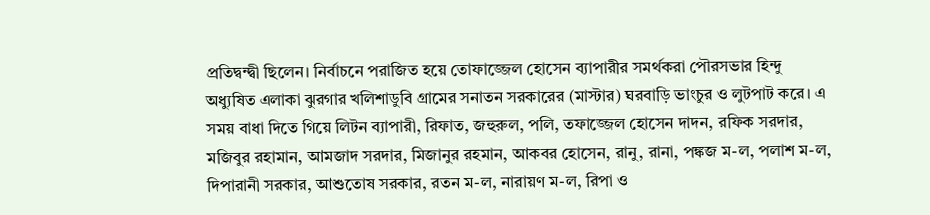প্রতিদ্বন্দ্বী ছিলেন। নির্বাচনে পরাজিত হয়ে তোফাজ্জেল হোসেন ব্যাপারীর সমর্থকরা পৌরসভার হিন্দু অধ্যুষিত এলাকা ঝুরগার খলিশাডুবি গ্রামের সনাতন সরকারের (মাস্টার) ঘরবাড়ি ভাংচুর ও লুটপাট করে। এ সময় বাধা দিতে গিয়ে লিটন ব্যাপারী, রিফাত, জহুরুল, পলি, তফাজ্জেল হোসেন দাদন, রফিক সরদার, মজিবুর রহামান, আমজাদ সরদার, মিজানুর রহমান, আকবর হোসেন, রানু, রানা, পঙ্কজ ম-ল, পলাশ ম-ল, দিপারানী সরকার, আশুতোষ সরকার, রতন ম-ল, নারায়ণ ম-ল, রিপা ও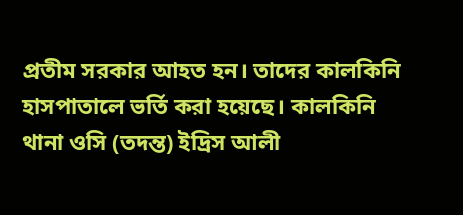প্রতীম সরকার আহত হন। তাদের কালকিনি হাসপাতালে ভর্তি করা হয়েছে। কালকিনি থানা ওসি (তদন্ত) ইদ্রিস আলী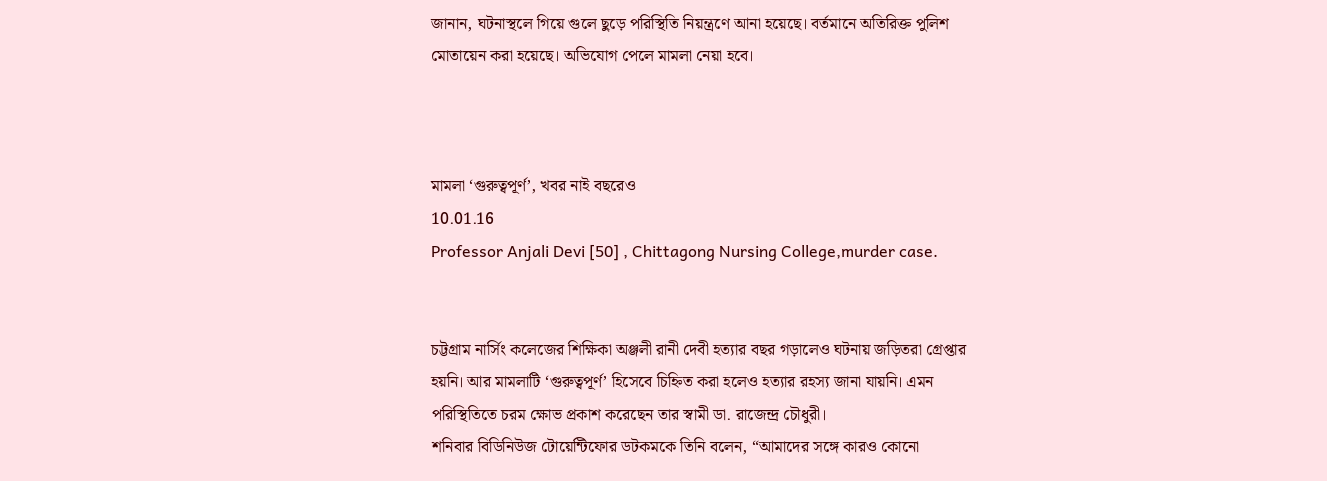জানান, ঘটনাস্থলে গিয়ে গুলে ছুড়ে পরিস্থিতি নিয়ন্ত্রণে আনা হয়েছে। বর্তমানে অতিরিক্ত পুলিশ মোতায়েন করা হয়েছে। অভিযোগ পেলে মামলা নেয়া হবে।



মামলা ‘গুরুত্বপূর্ণ’, খবর নাই বছরেও
10.01.16
Professor Anjali Devi [50] , Chittagong Nursing College,murder case.


চট্টগ্রাম নার্সিং কলেজের শিক্ষিকা অঞ্জলী রানী দেবী হত্যার বছর গড়ালেও ঘটনায় জড়িতরা গ্রেপ্তার হয়নি। আর মামলাটি ‘গুরুত্বপূর্ণ’ হিসেবে চিহ্নিত করা হলেও হত্যার রহস্য জানা যায়নি। এমন পরিস্থিতিতে চরম ক্ষোভ প্রকাশ করেছেন তার স্বামী ডা. রাজেন্দ্র চৌধুরী।
শনিবার বিডিনিউজ টোয়েন্টিফোর ডটকমকে তিনি বলেন, “আমাদের সঙ্গে কারও কোনো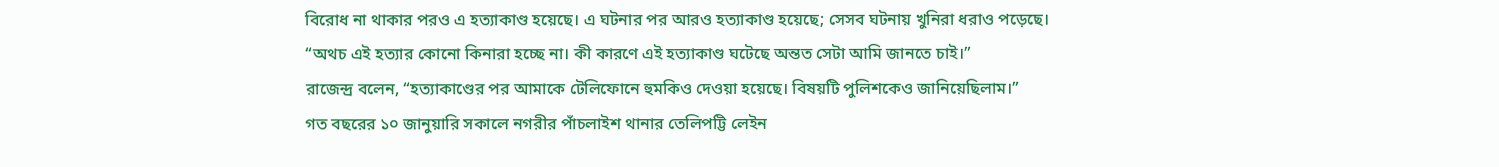বিরোধ না থাকার পরও এ হত্যাকাণ্ড হয়েছে। এ ঘটনার পর আরও হত্যাকাণ্ড হয়েছে; সেসব ঘটনায় খুনিরা ধরাও পড়েছে।
“অথচ এই হত্যার কোনো কিনারা হচ্ছে না। কী কারণে এই হত্যাকাণ্ড ঘটেছে অন্তত সেটা আমি জানতে চাই।”
রাজেন্দ্র বলেন, “হত্যাকাণ্ডের পর আমাকে টেলিফোনে হুমকিও দেওয়া হয়েছে। বিষয়টি পুলিশকেও জানিয়েছিলাম।”
গত বছরের ১০ জানুয়ারি সকালে নগরীর পাঁচলাইশ থানার তেলিপট্টি লেইন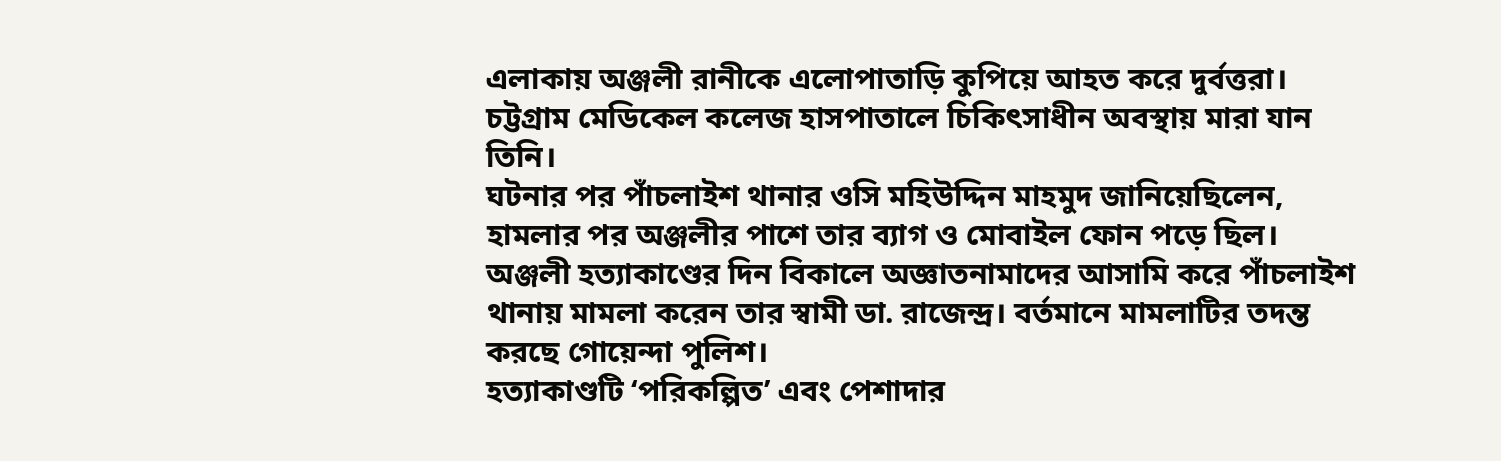এলাকায় অঞ্জলী রানীকে এলোপাতাড়ি কুপিয়ে আহত করে দুর্বত্তরা। চট্টগ্রাম মেডিকেল কলেজ হাসপাতালে চিকিৎসাধীন অবস্থায় মারা যান তিনি।
ঘটনার পর পাঁচলাইশ থানার ওসি মহিউদ্দিন মাহমুদ জানিয়েছিলেন, হামলার পর অঞ্জলীর পাশে তার ব্যাগ ও মোবাইল ফোন পড়ে ছিল।
অঞ্জলী হত্যাকাণ্ডের দিন বিকালে অজ্ঞাতনামাদের আসামি করে পাঁচলাইশ থানায় মামলা করেন তার স্বামী ডা. রাজেন্দ্র। বর্তমানে মামলাটির তদন্ত করছে গোয়েন্দা পুলিশ।
হত্যাকাণ্ডটি ‘পরিকল্পিত’ এবং পেশাদার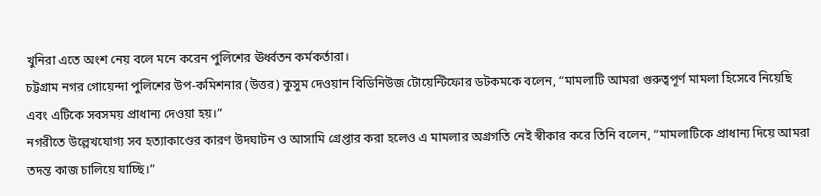খুনিরা এতে অংশ নেয় বলে মনে করেন পুলিশের ঊর্ধ্বতন কর্মকর্তারা।
চট্টগ্রাম নগর গোয়েন্দা পুলিশের উপ-কমিশনার (উত্তর) কুসুম দেওয়ান বিডিনিউজ টোয়েন্টিফোর ডটকমকে বলেন, “মামলাটি আমরা গুরুত্বপূর্ণ মামলা হিসেবে নিয়েছি এবং এটিকে সবসময় প্রাধান্য দেওয়া হয়।”
নগরীতে উল্লেখযোগ্য সব হত্যাকাণ্ডের কারণ উদঘাটন ও আসামি গ্রেপ্তার করা হলেও এ মামলার অগ্রগতি নেই স্বীকার করে তিনি বলেন, “মামলাটিকে প্রাধান্য দিয়ে আমরা তদন্ত কাজ চালিয়ে যাচ্ছি।”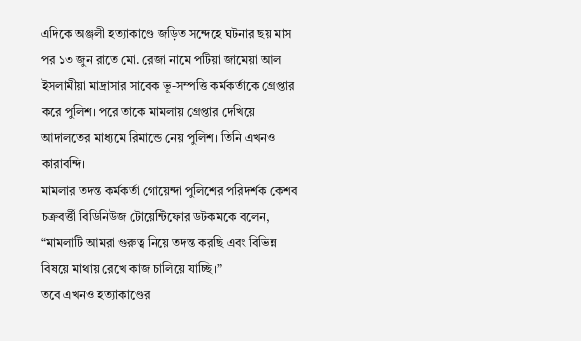এদিকে অঞ্জলী হত্যাকাণ্ডে জড়িত সন্দেহে ঘটনার ছয় মাস পর ১৩ জুন রাতে মো. রেজা নামে পটিয়া জামেয়া আল ইসলামীয়া মাদ্রাসার সাবেক ভূ-সম্পত্তি কর্মকর্তাকে গ্রেপ্তার করে পুলিশ। পরে তাকে মামলায় গ্রেপ্তার দেখিয়ে আদালতের মাধ্যমে রিমান্ডে নেয় পুলিশ। তিনি এখনও কারাবন্দি।
মামলার তদন্ত কর্মকর্তা গোয়েন্দা পুলিশের পরিদর্শক কেশব চক্রবর্ত্তী বিডিনিউজ টোয়েন্টিফোর ডটকমকে বলেন, “মামলাটি আমরা গুরুত্ব নিয়ে তদন্ত করছি এবং বিভিন্ন বিষয়ে মাথায় রেখে কাজ চালিয়ে যাচ্ছি।”
তবে এখনও হত্যাকাণ্ডের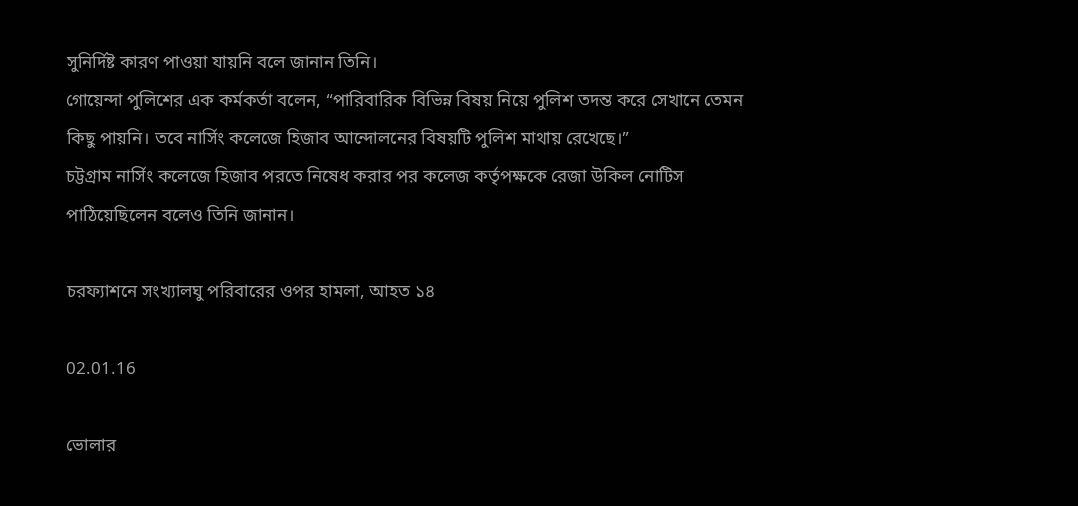সুনির্দিষ্ট কারণ পাওয়া যায়নি বলে জানান তিনি।
গোয়েন্দা পুলিশের এক কর্মকর্তা বলেন, “পারিবারিক বিভিন্ন বিষয় নিয়ে পুলিশ তদন্ত করে সেখানে তেমন কিছু পায়নি। তবে নার্সিং কলেজে হিজাব আন্দোলনের বিষয়টি পুলিশ মাথায় রেখেছে।”
চট্টগ্রাম নার্সিং কলেজে হিজাব পরতে নিষেধ করার পর কলেজ কর্তৃপক্ষকে রেজা উকিল নোটিস পাঠিয়েছিলেন বলেও তিনি জানান।

চরফ্যাশনে সংখ্যালঘু পরিবারের ওপর হামলা, আহত ১৪

02.01.16

ভোলার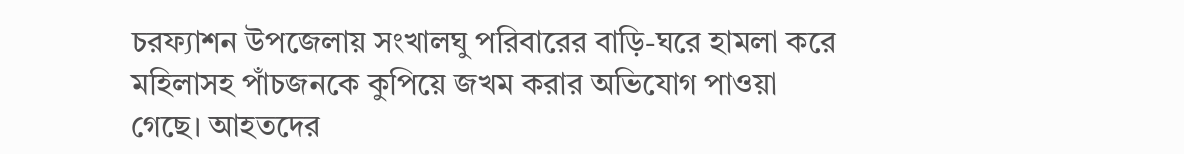চরফ্যাশন উপজেলায় সংখালঘু পরিবারের বাড়ি-ঘরে হামলা করে মহিলাসহ পাঁচজনকে কুপিয়ে জখম করার অভিযোগ পাওয়া গেছে। আহতদের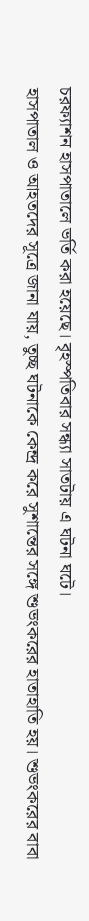চরফ্যাশন হাসপাতালে ভর্তি করা হয়েছে। বৃহস্পতিবার সন্ধ্যা সাতটায় এ ঘটনা ঘটে।
হাসপাতাল ও আহতদের সূত্রে জানা যায়, তুচ্ছ ঘটনাকে কেন্দ্র করে সুশান্তের সঙ্গে শুভংকরের হাতাহাতি হয়। শুভংকরের বাবা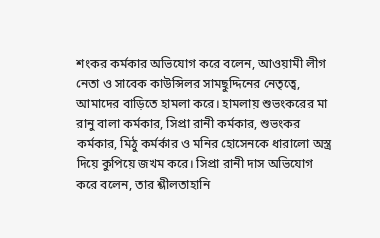শংকর কর্মকার অভিযোগ করে বলেন, আওয়ামী লীগ নেতা ও সাবেক কাউন্সিলর সামছুদ্দিনের নেতৃত্বে, আমাদের বাড়িতে হামলা করে। হামলায় শুভংকরের মা রানু বালা কর্মকার, সিপ্রা রানী কর্মকার, শুভংকর কর্মকার, মিঠু কর্মর্কার ও মনির হোসেনকে ধারালো অস্ত্র দিয়ে কুপিয়ে জখম করে। সিপ্রা রানী দাস অভিযোগ করে বলেন, তার শ্লীলতাহানি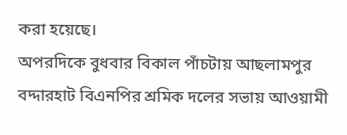করা হয়েছে।
অপরদিকে বুধবার বিকাল পাঁচটায় আছলামপুর বদ্দারহাট বিএনপির শ্রমিক দলের সভায় আওয়ামী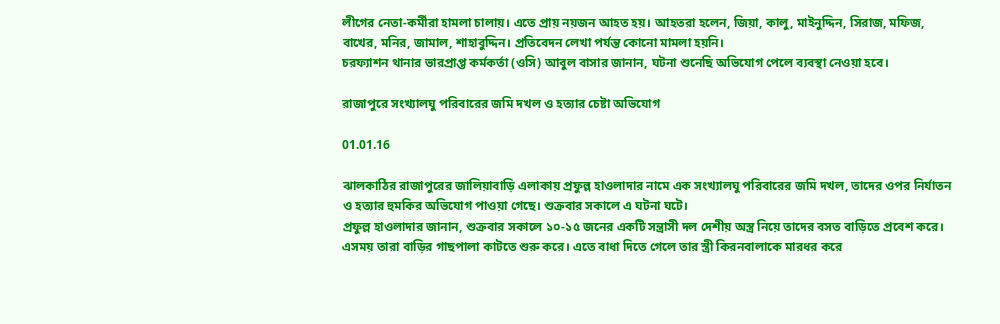লীগের নেতা-কর্মীরা হামলা চালায়। এতে প্রায় নয়জন আহত হয়। আহতরা হলেন, জিয়া, কালু, মাইনুদ্দিন, সিরাজ, মফিজ, বাখের, মনির, জামাল, শাহাবুদ্দিন। প্রতিবেদন লেখা পর্যন্ত কোনো মামলা হয়নি।
চরফ্যাশন থানার ভারপ্রাপ্ত কর্মকর্তা (ওসি) আবুল বাসার জানান, ঘটনা শুনেছি অভিযোগ পেলে ব্যবস্থা নেওয়া হবে।

রাজাপুরে সংখ্যালঘু পরিবারের জমি দখল ও হত্যার চেষ্টা অভিযোগ

01.01.16

ঝালকাঠির রাজাপুরের জালিয়াবাড়ি এলাকায় প্রফুল্ল হাওলাদার নামে এক সংখ্যালঘু পরিবারের জমি দখল, তাদের ওপর নির্যাতন ও হত্যার হুমকির অভিযোগ পাওয়া গেছে। শুক্রবার সকালে এ ঘটনা ঘটে।
প্রফুল্ল হাওলাদার জানান, শুক্রবার সকালে ১০-১৫ জনের একটি সন্ত্রাসী দল দেশীয় অস্ত্র নিয়ে তাদের বসত বাড়িতে প্রবেশ করে। এসময় তারা বাড়ির গাছপালা কাটতে শুরু করে। এতে বাধা দিতে গেলে তার স্ত্রী কিরনবালাকে মারধর করে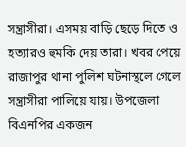সন্ত্রাসীরা। এসময় বাড়ি ছেড়ে দিতে ও হত্যারও হুমকি দেয় তারা। খবর পেয়ে রাজাপুর থানা পুলিশ ঘটনাস্থলে গেলে সন্ত্রাসীরা পালিয়ে যায়। উপজেলা বিএনপির একজন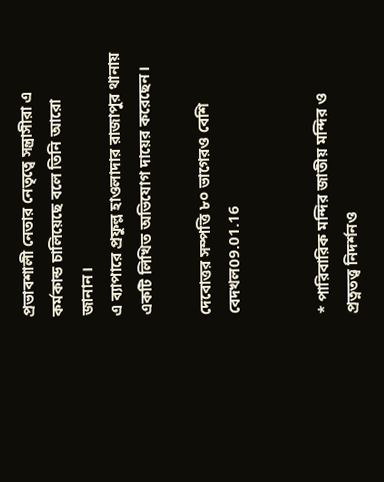প্রভাবশালী নেতার নেতৃত্বে সন্ত্রাসীরা এ কর্মকান্ড চালিয়েছে বলে তিনি আরো জানান।
এ ব্যাপারে প্রফুল্ল হাওলাদার রাজাপুর থানায় একটি লিখিত অভিযোগ দায়ের করেছেন।

দেবোত্তর সম্পত্তি ৮০ ভাগেরও বেশি বেদখল09.01.16


* পারিবারিক মন্দির জাতীয় মন্দির ও প্রত্নতত্ত্ব নিদর্শনও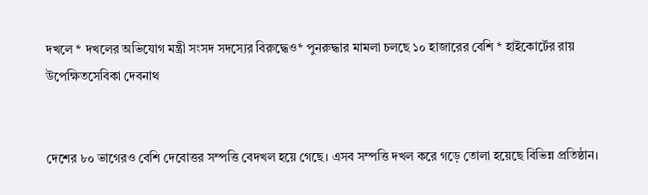দখলে * দখলের অভিযোগ মন্ত্রী সংসদ সদস্যের বিরুদ্ধেও* পুনরুদ্ধার মামলা চলছে ১০ হাজারের বেশি * হাইকোর্টের রায় উপেক্ষিতসেবিকা দেবনাথ


দেশের ৮০ ভাগেরও বেশি দেবোত্তর সম্পত্তি বেদখল হয়ে গেছে। এসব সম্পত্তি দখল করে গড়ে তোলা হয়েছে বিভিন্ন প্রতিষ্ঠান।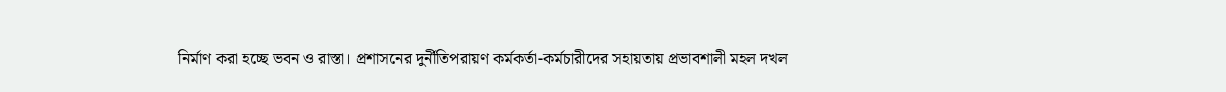নির্মাণ করা হচ্ছে ভবন ও রাস্তা। প্রশাসনের দুর্নীতিপরায়ণ কর্মকর্তা-কর্মচারীদের সহায়তায় প্রভাবশালী মহল দখল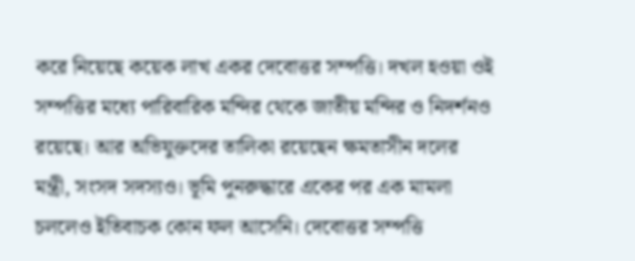করে নিয়েছে কয়েক লাখ একর দেবোত্তর সম্পত্তি। দখল হওয়া ওই সম্পত্তির মধ্যে পারিবারিক মন্দির থেকে জাতীয় মন্দির ও নিদর্শনও রয়েছে। আর অভিযুক্তদের তালিকা রয়েছেন ক্ষমতাসীন দলের মন্ত্রী, সংসদ সদস্যও। ভূমি পুনরুদ্ধারে একের পর এক মামলা চললেও ইতিবাচক কোন ফল আসেনি। দেবোত্তর সম্পত্তি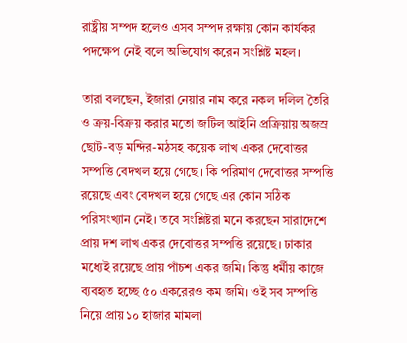রাষ্ট্রীয় সম্পদ হলেও এসব সম্পদ রক্ষায় কোন কার্যকর পদক্ষেপ নেই বলে অভিযোগ করেন সংশ্লিষ্ট মহল।

তারা বলছেন, ইজারা নেয়ার নাম করে নকল দলিল তৈরি ও ক্রয়-বিক্রয় করার মতো জটিল আইনি প্রক্রিয়ায় অজস্র ছোট-বড় মন্দির-মঠসহ কয়েক লাখ একর দেবোত্তর সম্পত্তি বেদখল হয়ে গেছে। কি পরিমাণ দেবোত্তর সম্পত্তি রয়েছে এবং বেদখল হয়ে গেছে এর কোন সঠিক পরিসংখ্যান নেই। তবে সংশ্লিষ্টরা মনে করছেন সারাদেশে প্রায় দশ লাখ একর দেবোত্তর সম্পত্তি রয়েছে। ঢাকার মধ্যেই রয়েছে প্রায় পাঁচশ একর জমি। কিন্তু ধর্মীয় কাজে ব্যবহৃত হচ্ছে ৫০ একরেরও কম জমি। ওই সব সম্পত্তি নিয়ে প্রায় ১০ হাজার মামলা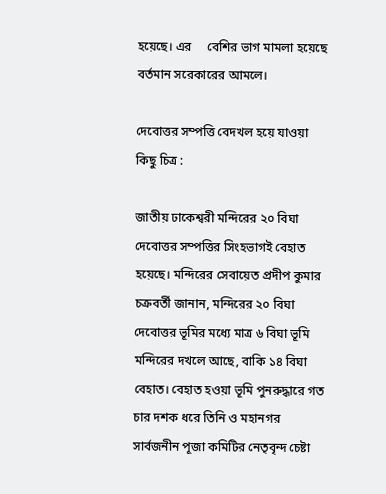হয়েছে। এর     বেশির ভাগ মামলা হয়েছে বর্তমান সরেকারের আমলে।

দেবোত্তর সম্পত্তি বেদখল হয়ে যাওয়া কিছু চিত্র :

জাতীয় ঢাকেশ্বরী মন্দিরের ২০ বিঘা দেবোত্তর সম্পত্তির সিংহভাগই বেহাত হয়েছে। মন্দিরের সেবায়েত প্রদীপ কুমার চক্রবর্তী জানান, মন্দিরের ২০ বিঘা দেবোত্তর ভূমির মধ্যে মাত্র ৬ বিঘা ভূমি মন্দিরের দখলে আছে, বাকি ১৪ বিঘা বেহাত। বেহাত হওয়া ভূমি পুনরুদ্ধারে গত চার দশক ধরে তিনি ও মহানগর সার্বজনীন পূজা কমিটির নেতৃবৃন্দ চেষ্টা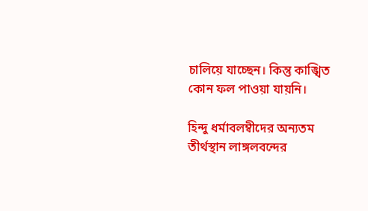চালিয়ে যাচ্ছেন। কিন্তু কাঙ্খিত কোন ফল পাওয়া যায়নি।

হিন্দু ধর্মাবলম্বীদের অন্যতম তীর্থস্থান লাঙ্গলবন্দের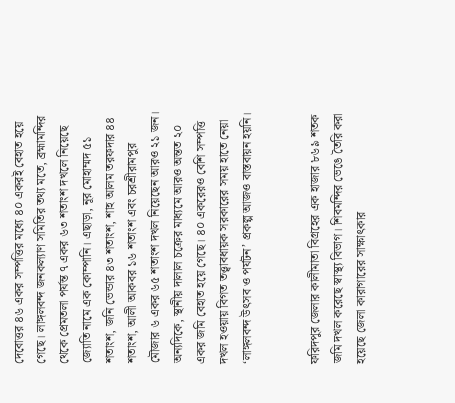দেবোত্তর ৪৬ একর সম্পত্তির মধ্যে ৪০ একরই বেহাত হয়ে গেছে। লাঙ্গলবন্দ জনকল্যাণ সমিতির তথ্য মতে, ব্রহ্মামন্দির থেকে প্রেমতলা পর্যন্ত ৭ একর ৬৩ শতাংশ দখলে নিয়েছে জ্যোতি নামে এক কোম্পানি। এছাড়া, নূর মোহাম্মদ ৫১ শতাংশ, জনি ভেন্ডার ৪৩ শতাংশ, শাহ আলম তরফদার ৪৪ শতাংশ, আলী আকবর ১৬ শতাংশ এবং চরশ্রীরামপুর মৌজার ৬ একর ৬৫ শতাংশ দখল নিয়েছেন আরও ২১ জন। অন্যদিকে, স্থানীয় দালাল চক্রের মাধ্যমে আরও অন্তত ২০ একর জমি বেহাত হয়ে গেছে। ৪০ একরেরও বেশি সম্পত্তি দখল হওয়ায় বিগত তত্ত্বাবধায়ক সরকারের সময় হাতে নেয়া ‘লাঙ্গলবন্দ উৎসব ও পর্যটন’ প্রকল্প আজও বাস্তবায়ন হয়নি।


ফরিদপুর জেলার কালীমাতা বিগ্রহের এক হাজার ৮৬৯ শতক জমি দখল করেছে স্বাস্থ্য বিভাগ। শিবমন্দির ভেঙে তৈরি করা হয়েছে জেলা কারাগারের সাক্ষাৎকার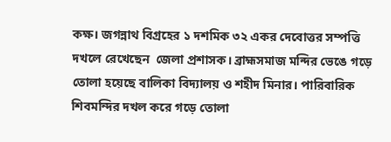কক্ষ। জগন্নাথ বিগ্রহের ১ দশমিক ৩২ একর দেবোত্তর সম্পত্তি দখলে রেখেছেন  জেলা প্রশাসক। ব্রাহ্মসমাজ মন্দির ভেঙে গড়ে তোলা হয়েছে বালিকা বিদ্যালয় ও শহীদ মিনার। পারিবারিক শিবমন্দির দখল করে গড়ে তোলা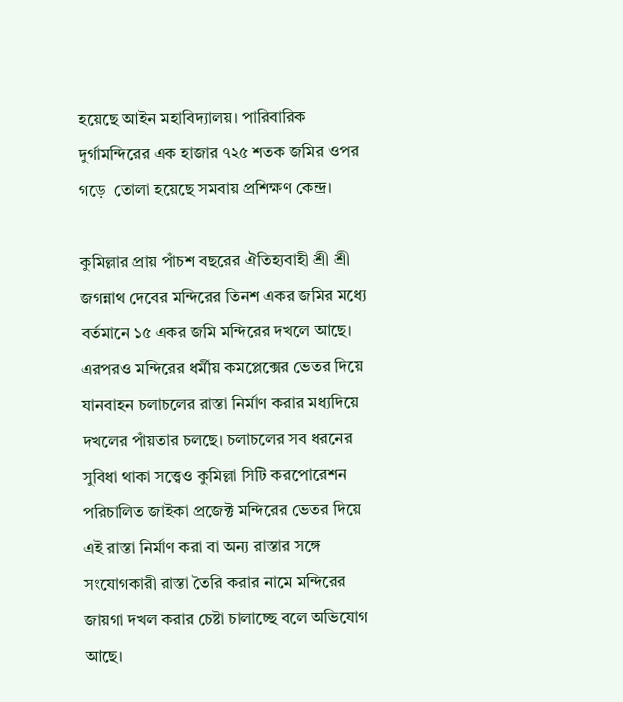হয়েছে আইন মহাবিদ্যালয়। পারিবারিক দুর্গামন্দিরের এক হাজার ৭২৫ শতক জমির ওপর গড়ে  তোলা হয়েছে সমবায় প্রশিক্ষণ কেন্দ্র।

কুমিল্লার প্রায় পাঁচশ বছরের ঐতিহ্যবাহী শ্রী শ্রী জগন্নাথ দেবের মন্দিরের তিনশ একর জমির মধ্যে বর্তমানে ১৫ একর জমি মন্দিরের দখলে আছে। এরপরও মন্দিরের ধর্মীয় কমপ্লেক্সের ভেতর দিয়ে যানবাহন চলাচলের রাস্তা নির্মাণ করার মধ্যদিয়ে দখলের পাঁয়তার চলছে। চলাচলের সব ধরনের সুবিধা থাকা সত্ত্বেও কুমিল্লা সিটি করপোরেশন পরিচালিত জাইকা প্রজেক্ট মন্দিরের ভেতর দিয়ে এই রাস্তা নির্মাণ করা বা অন্য রাস্তার সঙ্গে সংযোগকারী রাস্তা তৈরি করার নামে মন্দিরের জায়গা দখল করার চেষ্টা চালাচ্ছে বলে অভিযোগ আছে।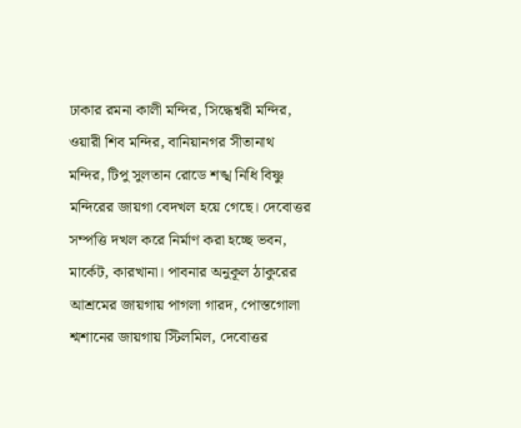ঢাকার রমনা কালী মন্দির, সিদ্ধেশ্বরী মন্দির, ওয়ারী শিব মন্দির, বানিয়ানগর সীতানাথ মন্দির, টিপু সুলতান রোডে শঙ্খ নিধি বিষ্ণু মন্দিরের জায়গা বেদখল হয়ে গেছে। দেবোত্তর সম্পত্তি দখল করে নির্মাণ করা হচ্ছে ভবন, মার্কেট, কারখানা। পাবনার অনুকূল ঠাকুরের আশ্রমের জায়গায় পাগলা গারদ, পোস্তগোলা শ্মশানের জায়গায় স্টিলমিল, দেবোত্তর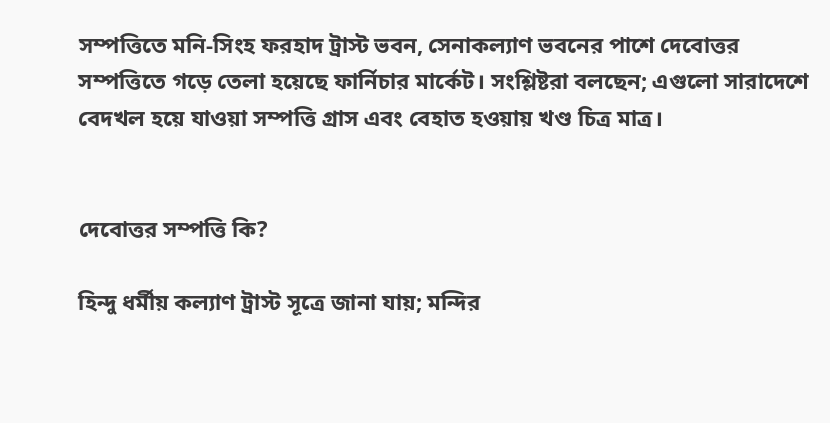সম্পত্তিতে মনি-সিংহ ফরহাদ ট্রাস্ট ভবন, সেনাকল্যাণ ভবনের পাশে দেবোত্তর সম্পত্তিতে গড়ে তেলা হয়েছে ফার্নিচার মার্কেট। সংশ্লিষ্টরা বলছেন; এগুলো সারাদেশে বেদখল হয়ে যাওয়া সম্পত্তি গ্রাস এবং বেহাত হওয়ায় খণ্ড চিত্র মাত্র।


দেবোত্তর সম্পত্তি কি?

হিন্দু ধর্মীয় কল্যাণ ট্রাস্ট সূত্রে জানা যায়; মন্দির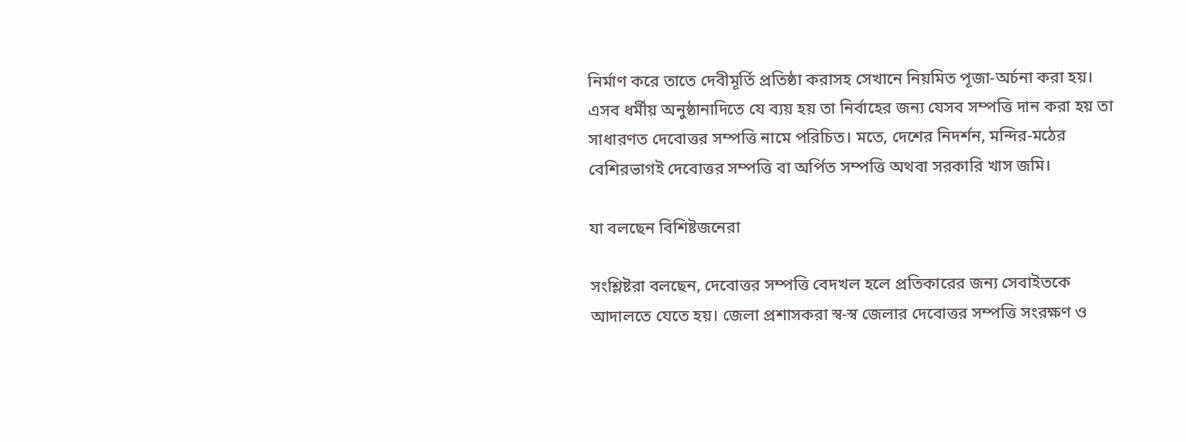নির্মাণ করে তাতে দেবীমূর্তি প্রতিষ্ঠা করাসহ সেখানে নিয়মিত পূজা-অর্চনা করা হয়। এসব ধর্মীয় অনুষ্ঠানাদিতে যে ব্যয় হয় তা নির্বাহের জন্য যেসব সম্পত্তি দান করা হয় তা সাধারণত দেবোত্তর সম্পত্তি নামে পরিচিত। মতে, দেশের নিদর্শন, মন্দির-মঠের বেশিরভাগই দেবোত্তর সম্পত্তি বা অর্পিত সম্পত্তি অথবা সরকারি খাস জমি।

যা বলছেন বিশিষ্টজনেরা

সংশ্লিষ্টরা বলছেন, দেবোত্তর সম্পত্তি বেদখল হলে প্রতিকারের জন্য সেবাইতকে আদালতে যেতে হয়। জেলা প্রশাসকরা স্ব-স্ব জেলার দেবোত্তর সম্পত্তি সংরক্ষণ ও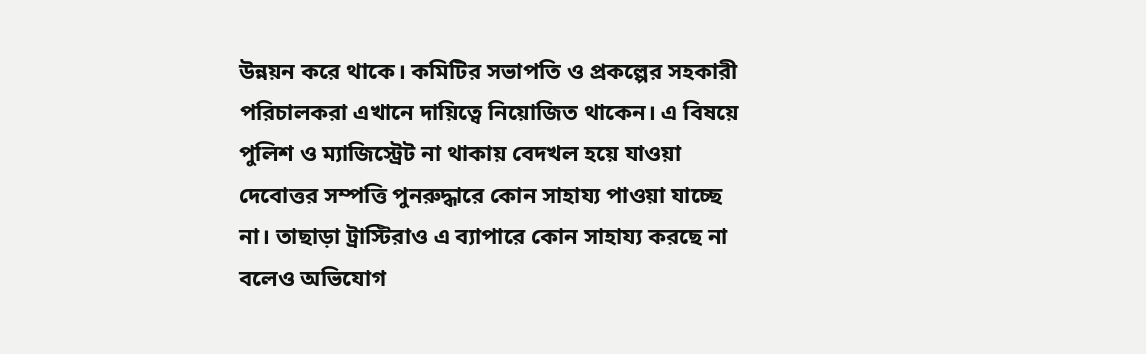উন্নয়ন করে থাকে। কমিটির সভাপতি ও প্রকল্পের সহকারী পরিচালকরা এখানে দায়িত্বে নিয়োজিত থাকেন। এ বিষয়ে পুলিশ ও ম্যাজিস্ট্রেট না থাকায় বেদখল হয়ে যাওয়া দেবোত্তর সম্পত্তি পুনরুদ্ধারে কোন সাহায্য পাওয়া যাচ্ছে না। তাছাড়া ট্রাস্টিরাও এ ব্যাপারে কোন সাহায্য করছে না বলেও অভিযোগ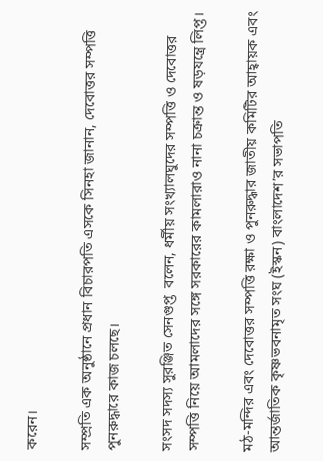করেন।

সম্প্রতি এক অনুষ্ঠানে প্রধান বিচারপতি এসকে সিনহা জানান, দেবোত্তর সম্পত্তি পুনরুদ্ধারে কাজ চলছে।

সংসদ সদস্য সুরঞ্জিত সেনগুপ্ত  বলেন, ধর্মীয় সংখ্যালঘুদের সম্পত্তি ও দেবোত্তর সম্পত্তি নিয়ে আমলাদের সঙ্গে সরকারের কামলারাও নানা চক্রান্ত ও ষড়যন্ত্রে লিপ্ত।

মঠ-মন্দির এবং দেবোত্তর সম্পত্তি রক্ষা ও পুনরুদ্ধার জাতীয় কমিটির আহ্বায়ক এবং আন্তর্জাতিক কৃষ্ণভবনামৃত সংঘ (ইস্কন) বাংলাদেশ’র সভাপতি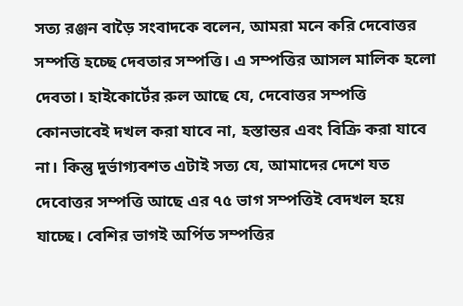সত্য রঞ্জন বাড়ৈ সংবাদকে বলেন, আমরা মনে করি দেবোত্তর সম্পত্তি হচ্ছে দেবতার সম্পত্তি। এ সম্পত্তির আসল মালিক হলো দেবতা। হাইকোর্টের রুল আছে যে, দেবোত্তর সম্পত্তি কোনভাবেই দখল করা যাবে না, হস্তান্তর এবং বিক্রি করা যাবে না। কিন্তু দুর্ভাগ্যবশত এটাই সত্য যে, আমাদের দেশে যত দেবোত্তর সম্পত্তি আছে এর ৭৫ ভাগ সম্পত্তিই বেদখল হয়ে যাচ্ছে। বেশির ভাগই অর্পিত সম্পত্তির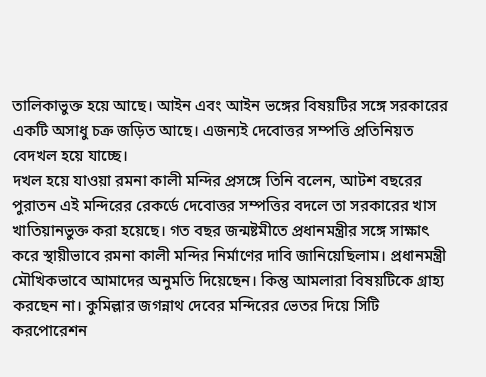তালিকাভুক্ত হয়ে আছে। আইন এবং আইন ভঙ্গের বিষয়টির সঙ্গে সরকারের একটি অসাধু চক্র জড়িত আছে। এজন্যই দেবোত্তর সম্পত্তি প্রতিনিয়ত বেদখল হয়ে যাচ্ছে।
দখল হয়ে যাওয়া রমনা কালী মন্দির প্রসঙ্গে তিনি বলেন, আটশ বছরের পুরাতন এই মন্দিরের রেকর্ডে দেবোত্তর সম্পত্তির বদলে তা সরকারের খাস খাতিয়ানভুক্ত করা হয়েছে। গত বছর জন্মষ্টমীতে প্রধানমন্ত্রীর সঙ্গে সাক্ষাৎ করে স্থায়ীভাবে রমনা কালী মন্দির নির্মাণের দাবি জানিয়েছিলাম। প্রধানমন্ত্রী মৌখিকভাবে আমাদের অনুমতি দিয়েছেন। কিন্তু আমলারা বিষয়টিকে গ্রাহ্য করছেন না। কুমিল্লার জগন্নাথ দেবের মন্দিরের ভেতর দিয়ে সিটি করপোরেশন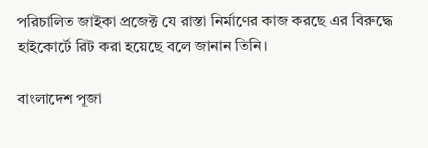পরিচালিত জাইকা প্রজেক্ট যে রাস্তা নির্মাণের কাজ করছে এর বিরুদ্ধে হাইকোর্টে রিট করা হয়েছে বলে জানান তিনি।

বাংলাদেশ পূজা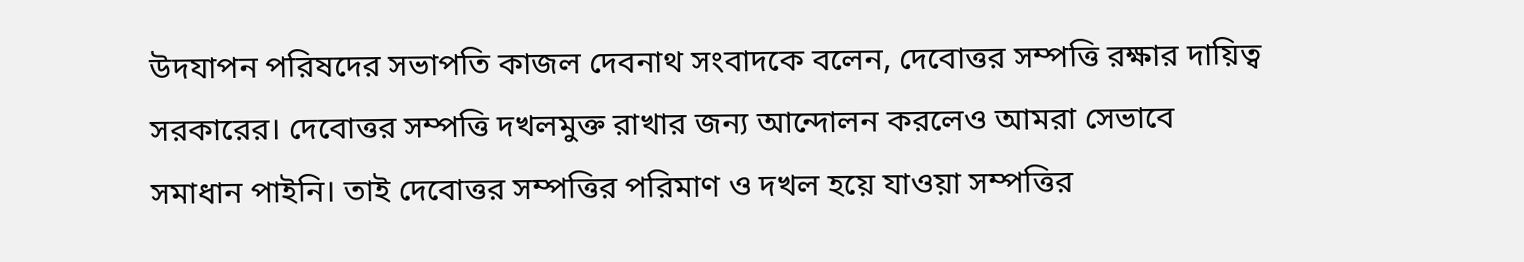উদযাপন পরিষদের সভাপতি কাজল দেবনাথ সংবাদকে বলেন, দেবোত্তর সম্পত্তি রক্ষার দায়িত্ব সরকারের। দেবোত্তর সম্পত্তি দখলমুক্ত রাখার জন্য আন্দোলন করলেও আমরা সেভাবে সমাধান পাইনি। তাই দেবোত্তর সম্পত্তির পরিমাণ ও দখল হয়ে যাওয়া সম্পত্তির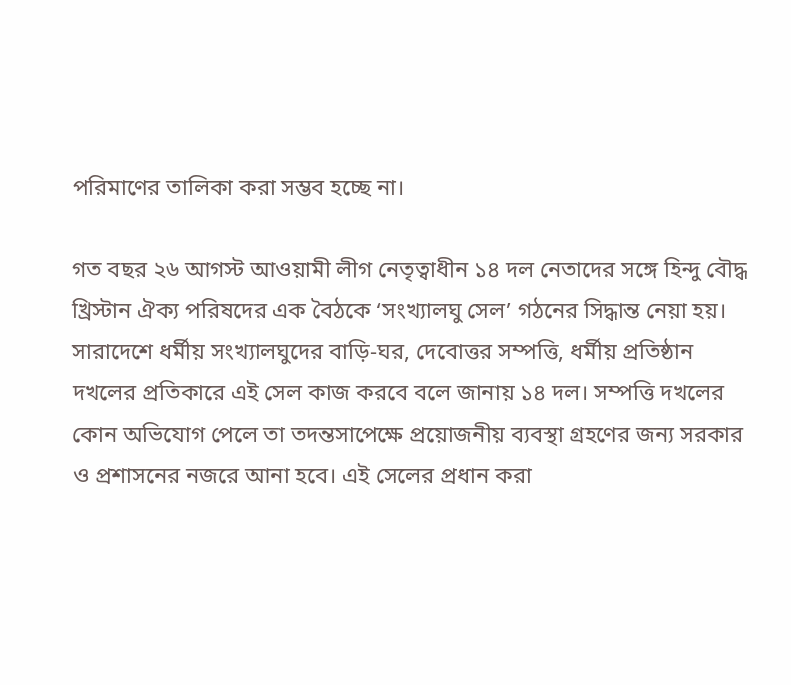পরিমাণের তালিকা করা সম্ভব হচ্ছে না।

গত বছর ২৬ আগস্ট আওয়ামী লীগ নেতৃত্বাধীন ১৪ দল নেতাদের সঙ্গে হিন্দু বৌদ্ধ খ্রিস্টান ঐক্য পরিষদের এক বৈঠকে ‘সংখ্যালঘু সেল’ গঠনের সিদ্ধান্ত নেয়া হয়। সারাদেশে ধর্মীয় সংখ্যালঘুদের বাড়ি-ঘর, দেবোত্তর সম্পত্তি, ধর্মীয় প্রতিষ্ঠান দখলের প্রতিকারে এই সেল কাজ করবে বলে জানায় ১৪ দল। সম্পত্তি দখলের কোন অভিযোগ পেলে তা তদন্তসাপেক্ষে প্রয়োজনীয় ব্যবস্থা গ্রহণের জন্য সরকার ও প্রশাসনের নজরে আনা হবে। এই সেলের প্রধান করা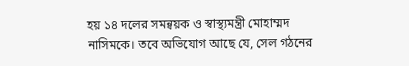হয় ১৪ দলের সমন্বয়ক ও স্বাস্থ্যমন্ত্রী মোহাম্মদ নাসিমকে। তবে অভিযোগ আছে যে, সেল গঠনের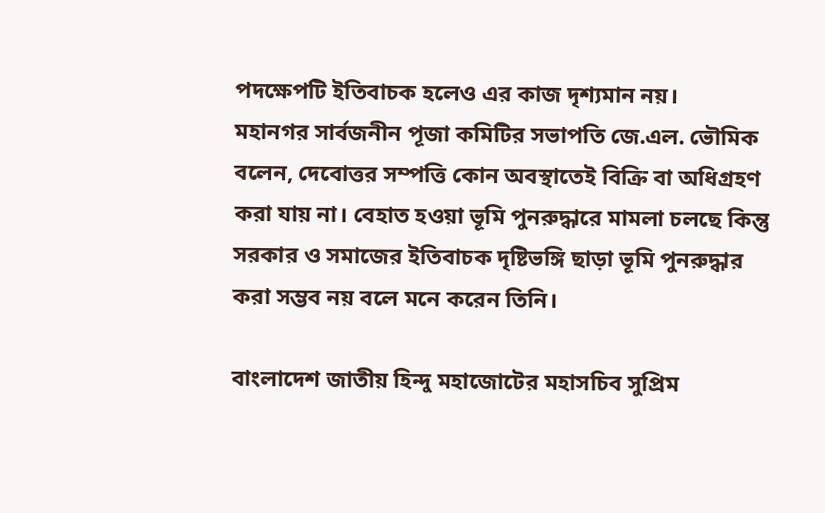পদক্ষেপটি ইতিবাচক হলেও এর কাজ দৃশ্যমান নয়।
মহানগর সার্বজনীন পূজা কমিটির সভাপতি জে.এল. ভৌমিক বলেন, দেবোত্তর সম্পত্তি কোন অবস্থাতেই বিক্রি বা অধিগ্রহণ করা যায় না। বেহাত হওয়া ভূমি পুনরুদ্ধারে মামলা চলছে কিন্তু সরকার ও সমাজের ইতিবাচক দৃষ্টিভঙ্গি ছাড়া ভূমি পুনরুদ্ধার করা সম্ভব নয় বলে মনে করেন তিনি।

বাংলাদেশ জাতীয় হিন্দু মহাজোটের মহাসচিব সুপ্রিম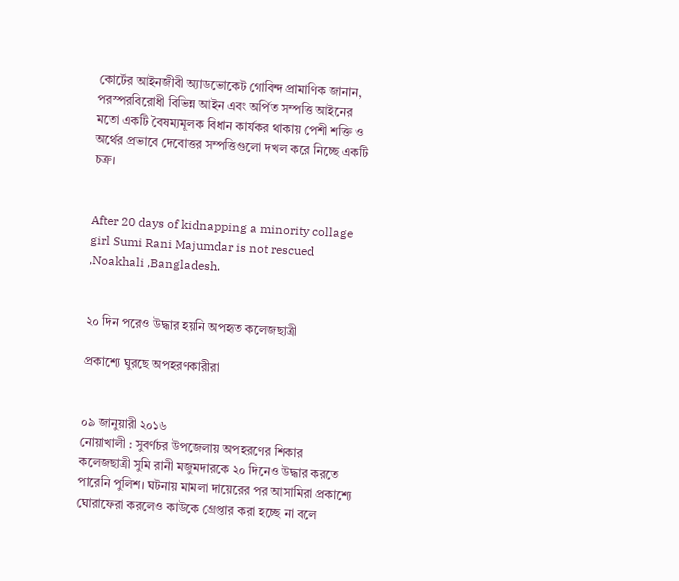কোর্টের আইনজীবী অ্যাডভোকেট গোবিন্দ প্রামাণিক জানান, পরস্পরবিরোধী বিভিন্ন আইন এবং অর্পিত সম্পত্তি আইনের মতো একটি বৈষম্যমূলক বিধান কার্যকর থাকায় পেশী শক্তি ও অর্থের প্রভাবে দেবোত্তর সম্পত্তিগুলো দখল করে নিচ্ছে একটি চক্র।


After 20 days of kidnapping a minority collage girl Sumi Rani Majumdar is not rescued ,Noakhali ,Bangladesh.


২০ দিন পরেও উদ্ধার হয়নি অপহৃত কলেজছাত্রী

প্রকাশ্যে ঘুরছে অপহরণকারীরা


০৯ জানুয়ারী ২০১৬
নোয়াখালী : সুবর্ণচর উপজেলায় অপহরণের শিকার কলেজছাত্রী সুমি রানী মজুমদারকে ২০ দিনেও উদ্ধার করতে পারেনি পুলিশ। ঘটনায় মামলা দায়েরের পর আসামিরা প্রকাশ্যে ঘোরাফেরা করলেও কাউকে গ্রেপ্তার করা হচ্ছে না বলে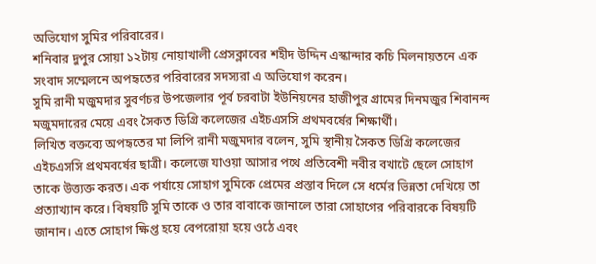অভিযোগ সুমির পরিবারের।
শনিবার দুপুর সোয়া ১২টায় নোয়াখালী প্রেসক্লাবের শহীদ উদ্দিন এস্কান্দার কচি মিলনায়তনে এক সংবাদ সম্মেলনে অপহৃতের পরিবারের সদস্যরা এ অভিযোগ করেন।
সুমি রানী মজুমদার সুবর্ণচর উপজেলার পূর্ব চরবাটা ইউনিয়নের হাজীপুর গ্রামের দিনমজুর শিবানন্দ মজুমদারের মেয়ে এবং সৈকত ডিগ্রি কলেজের এইচএসসি প্রথমবর্ষের শিক্ষার্থী।
লিখিত বক্তব্যে অপহৃতের মা লিপি রানী মজুমদার বলেন, সুমি স্থানীয় সৈকত ডিগ্রি কলেজের এইচএসসি প্রথমবর্ষের ছাত্রী। কলেজে যাওয়া আসার পথে প্রতিবেশী নবীর বখাটে ছেলে সোহাগ তাকে উত্ত্যক্ত করত। এক পর্যায়ে সোহাগ সুমিকে প্রেমের প্রস্তাব দিলে সে ধর্মের ভিন্নতা দেখিয়ে তা প্রত্যাখ্যান করে। বিষয়টি সুমি তাকে ও তার বাবাকে জানালে তারা সোহাগের পরিবারকে বিষয়টি জানান। এতে সোহাগ ক্ষিপ্ত হয়ে বেপরোয়া হয়ে ওঠে এবং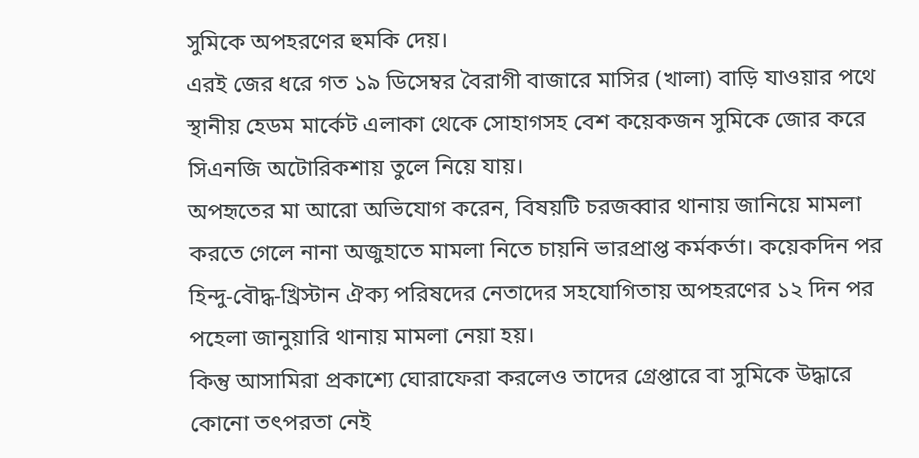সুমিকে অপহরণের হুমকি দেয়।
এরই জের ধরে গত ১৯ ডিসেম্বর বৈরাগী বাজারে মাসির (খালা) বাড়ি যাওয়ার পথে স্থানীয় হেডম মার্কেট এলাকা থেকে সোহাগসহ বেশ কয়েকজন সুমিকে জোর করে সিএনজি অটোরিকশায় তুলে নিয়ে যায়।
অপহৃতের মা আরো অভিযোগ করেন, বিষয়টি চরজব্বার থানায় জানিয়ে মামলা করতে গেলে নানা অজুহাতে মামলা নিতে চায়নি ভারপ্রাপ্ত কর্মকর্তা। কয়েকদিন পর হিন্দু-বৌদ্ধ-খ্রিস্টান ঐক্য পরিষদের নেতাদের সহযোগিতায় অপহরণের ১২ দিন পর পহেলা জানুয়ারি থানায় মামলা নেয়া হয়।
কিন্তু আসামিরা প্রকাশ্যে ঘোরাফেরা করলেও তাদের গ্রেপ্তারে বা সুমিকে উদ্ধারে কোনো তৎপরতা নেই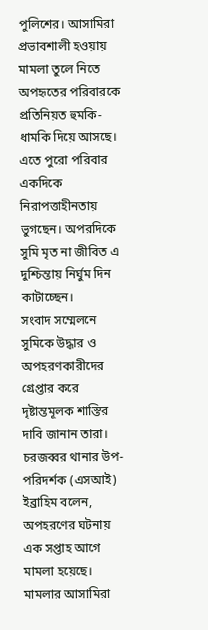পুলিশের। আসামিরা প্রভাবশালী হওয়ায় মামলা তুলে নিতে অপহৃতের পরিবারকে প্রতিনিয়ত হুমকি-ধামকি দিয়ে আসছে। এতে পুরো পরিবার একদিকে নিরাপত্তাহীনতায় ভুগছেন। অপরদিকে সুমি মৃত না জীবিত এ দুশ্চিন্তায় নির্ঘুম দিন কাটাচ্ছেন।
সংবাদ সম্মেলনে সুমিকে উদ্ধার ও অপহরণকারীদের গ্রেপ্তার করে দৃষ্টান্তমূলক শাস্তির দাবি জানান তারা।
চরজব্বর থানার উপ-পরিদর্শক (এসআই) ইব্রাহিম বলেন, অপহরণের ঘটনায় এক সপ্তাহ আগে মামলা হয়েছে। মামলার আসামিরা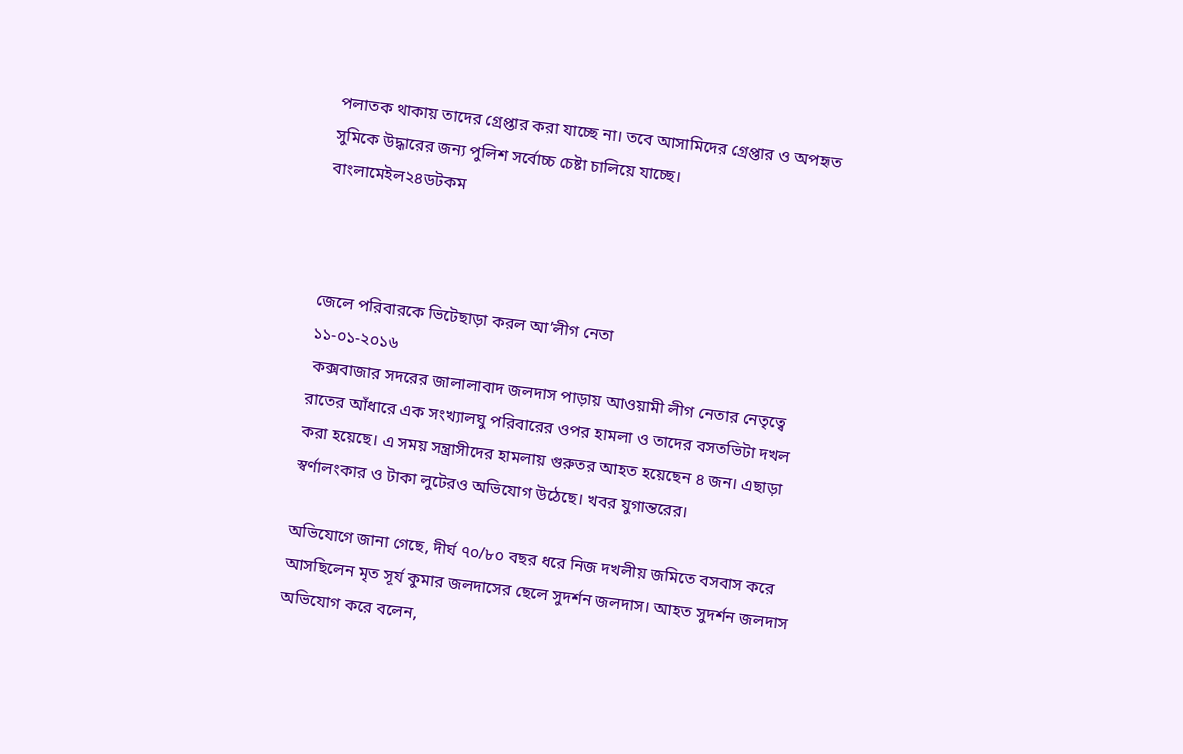পলাতক থাকায় তাদের গ্রেপ্তার করা যাচ্ছে না। তবে আসামিদের গ্রেপ্তার ও অপহৃত সুমিকে উদ্ধারের জন্য পুলিশ সর্বোচ্চ চেষ্টা চালিয়ে যাচ্ছে।
বাংলামেইল২৪ডটকম



জেলে পরিবারকে ভিটেছাড়া করল আ’লীগ নেতা
১১-০১-২০১৬
 কক্সবাজার সদরের জালালাবাদ জলদাস পাড়ায় আওয়ামী লীগ নেতার নেতৃত্বে রাতের আঁধারে এক সংখ্যালঘু পরিবারের ওপর হামলা ও তাদের বসতভিটা দখল করা হয়েছে। এ সময় সন্ত্রাসীদের হামলায় গুরুতর আহত হয়েছেন ৪ জন। এছাড়া স্বর্ণালংকার ও টাকা লুটেরও অভিযোগ উঠেছে। খবর যুগান্তরের।

অভিযোগে জানা গেছে, দীর্ঘ ৭০/৮০ বছর ধরে নিজ দখলীয় জমিতে বসবাস করে আসছিলেন মৃত সূর্য কুমার জলদাসের ছেলে সুদর্শন জলদাস। আহত সুদর্শন জলদাস অভিযোগ করে বলেন,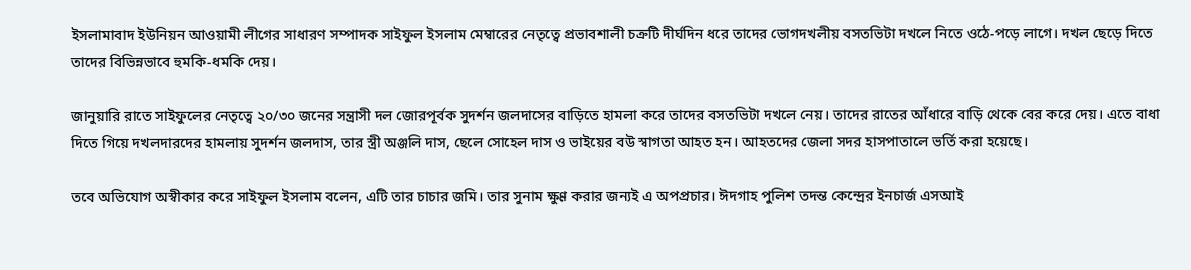ইসলামাবাদ ইউনিয়ন আওয়ামী লীগের সাধারণ সম্পাদক সাইফুল ইসলাম মেম্বারের নেতৃত্বে প্রভাবশালী চক্রটি দীর্ঘদিন ধরে তাদের ভোগদখলীয় বসতভিটা দখলে নিতে ওঠে-পড়ে লাগে। দখল ছেড়ে দিতে তাদের বিভিন্নভাবে হুমকি-ধমকি দেয়।

জানুয়ারি রাতে সাইফুলের নেতৃত্বে ২০/৩০ জনের সন্ত্রাসী দল জোরপূর্বক সুদর্শন জলদাসের বাড়িতে হামলা করে তাদের বসতভিটা দখলে নেয়। তাদের রাতের আঁধারে বাড়ি থেকে বের করে দেয়। এতে বাধা দিতে গিয়ে দখলদারদের হামলায় সুদর্শন জলদাস, তার স্ত্রী অঞ্জলি দাস, ছেলে সোহেল দাস ও ভাইয়ের বউ স্বাগতা আহত হন। আহতদের জেলা সদর হাসপাতালে ভর্তি করা হয়েছে।

তবে অভিযোগ অস্বীকার করে সাইফুল ইসলাম বলেন, এটি তার চাচার জমি। তার সুনাম ক্ষুণ্ণ করার জন্যই এ অপপ্রচার। ঈদগাহ পুলিশ তদন্ত কেন্দ্রের ইনচার্জ এসআই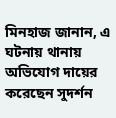মিনহাজ জানান, এ ঘটনায় থানায় অভিযোগ দায়ের করেছেন সুদর্শন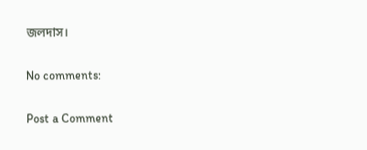জলদাস।

No comments:

Post a Comment